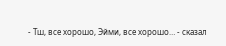- Тш, все хорошо, Эйми, все хорошо… - сказал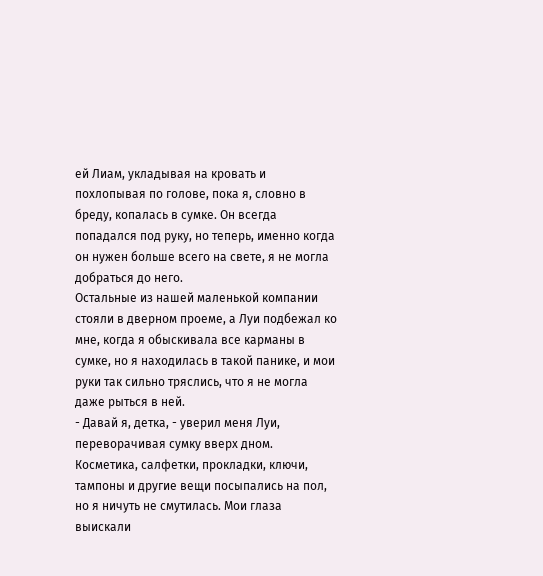ей Лиам, укладывая на кровать и похлопывая по голове, пока я, словно в бреду, копалась в сумке. Он всегда попадался под руку, но теперь, именно когда он нужен больше всего на свете, я не могла добраться до него.
Остальные из нашей маленькой компании стояли в дверном проеме, а Луи подбежал ко мне, когда я обыскивала все карманы в сумке, но я находилась в такой панике, и мои руки так сильно тряслись, что я не могла даже рыться в ней.
- Давай я, детка, - уверил меня Луи, переворачивая сумку вверх дном. Косметика, салфетки, прокладки, ключи, тампоны и другие вещи посыпались на пол, но я ничуть не смутилась. Мои глаза выискали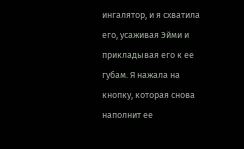ингалятор, и я схватила его, усаживая Эйми и прикладывая его к ее губам. Я нажала на кнопку, которая снова наполнит ее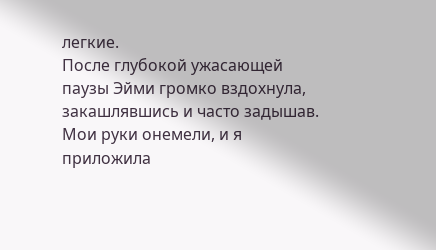легкие.
После глубокой ужасающей паузы Эйми громко вздохнула, закашлявшись и часто задышав. Мои руки онемели, и я приложила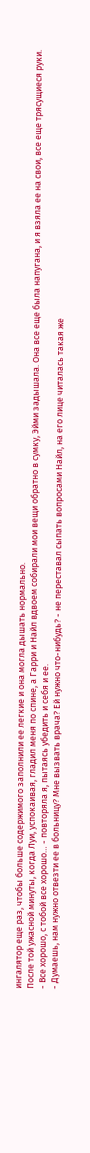ингалятор еще раз, чтобы больше содержимого заполнили ее легкие и она могла дышать нормально.
После той ужасной минуты, когда Луи, успокаивая, гладил меня по спине, а Гарри и Найл вдвоем собирали мои вещи обратно в сумку, Эйми задышала. Она все еще была напугана, и я взяла ее на свои, все еще трясущиеся руки.
- Все хорошо, с тобой все хорошо… - повторяла я, пытаясь убедить и себя и ее.
- Думаешь, нам нужно отвезти ее в больницу? Мне вызвать врача? Ей нужно что-нибудь? - не переставал сыпать вопросами Найл, на его лице читалась такая же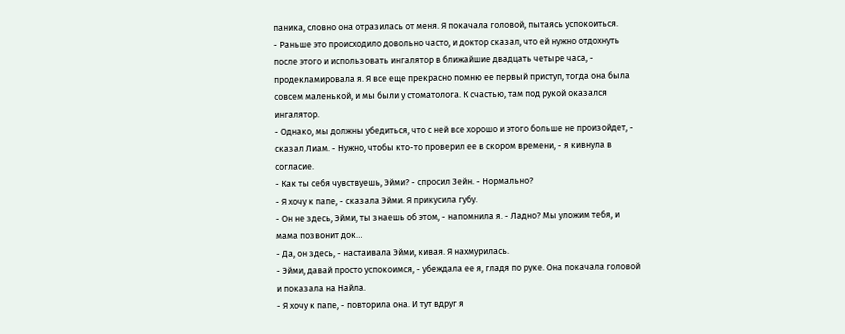паника, словно она отразилась от меня. Я покачала головой, пытаясь успокоиться.
- Раньше это происходило довольно часто, и доктор сказал, что ей нужно отдохнуть после этого и использовать ингалятор в ближайшие двадцать четыре часа, - продекламировала я. Я все еще прекрасно помню ее первый приступ, тогда она была совсем маленькой, и мы были у стоматолога. К счастью, там под рукой оказался ингалятор.
- Однако, мы должны убедиться, что с ней все хорошо и этого больше не произойдет, - сказал Лиам. - Нужно, чтобы кто-то проверил ее в скором времени, - я кивнула в согласие.
- Как ты себя чувствуешь, Эйми? - спросил Зейн. - Нормально?
- Я хочу к папе, - сказала Эйми. Я прикусила губу.
- Он не здесь, Эйми, ты знаешь об этом, - напомнила я. - Ладно? Мы уложим тебя, и мама позвонит док…
- Да, он здесь, - настаивала Эйми, кивая. Я нахмурилась.
- Эйми, давай просто успокоимся, - убеждала ее я, гладя по руке. Она покачала головой и показала на Найла.
- Я хочу к папе, - повторила она. И тут вдруг я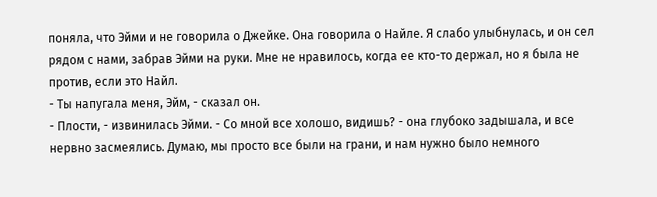поняла, что Эйми и не говорила о Джейке. Она говорила о Найле. Я слабо улыбнулась, и он сел рядом с нами, забрав Эйми на руки. Мне не нравилось, когда ее кто-то держал, но я была не против, если это Найл.
- Ты напугала меня, Эйм, - сказал он.
- Плости, - извинилась Эйми. - Со мной все холошо, видишь? - она глубоко задышала, и все нервно засмеялись. Думаю, мы просто все были на грани, и нам нужно было немного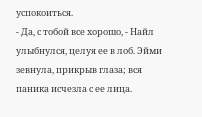успокоиться.
- Да, с тобой все хорошо, - Найл улыбнулся, целуя ее в лоб. Эйми зевнула, прикрыв глаза; вся паника исчезла с ее лица.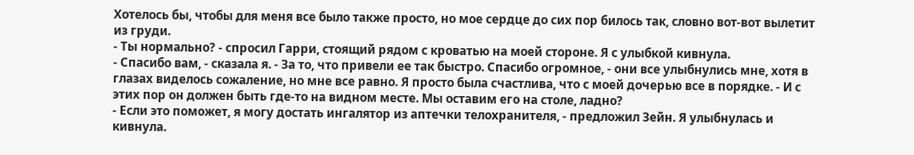Хотелось бы, чтобы для меня все было также просто, но мое сердце до сих пор билось так, словно вот-вот вылетит из груди.
- Ты нормально? - спросил Гарри, стоящий рядом с кроватью на моей стороне. Я с улыбкой кивнула.
- Спасибо вам, - сказала я. - За то, что привели ее так быстро. Спасибо огромное, - они все улыбнулись мне, хотя в глазах виделось сожаление, но мне все равно. Я просто была счастлива, что с моей дочерью все в порядке. - И с этих пор он должен быть где-то на видном месте. Мы оставим его на столе, ладно?
- Если это поможет, я могу достать ингалятор из аптечки телохранителя, - предложил Зейн. Я улыбнулась и кивнула.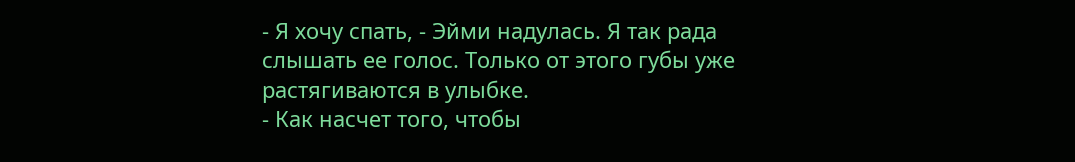- Я хочу спать, - Эйми надулась. Я так рада слышать ее голос. Только от этого губы уже растягиваются в улыбке.
- Как насчет того, чтобы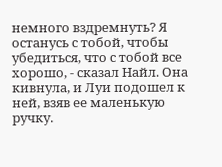немного вздремнуть? Я останусь с тобой, чтобы убедиться, что с тобой все хорошо, - сказал Найл. Она кивнула, и Луи подошел к ней, взяв ее маленькую ручку.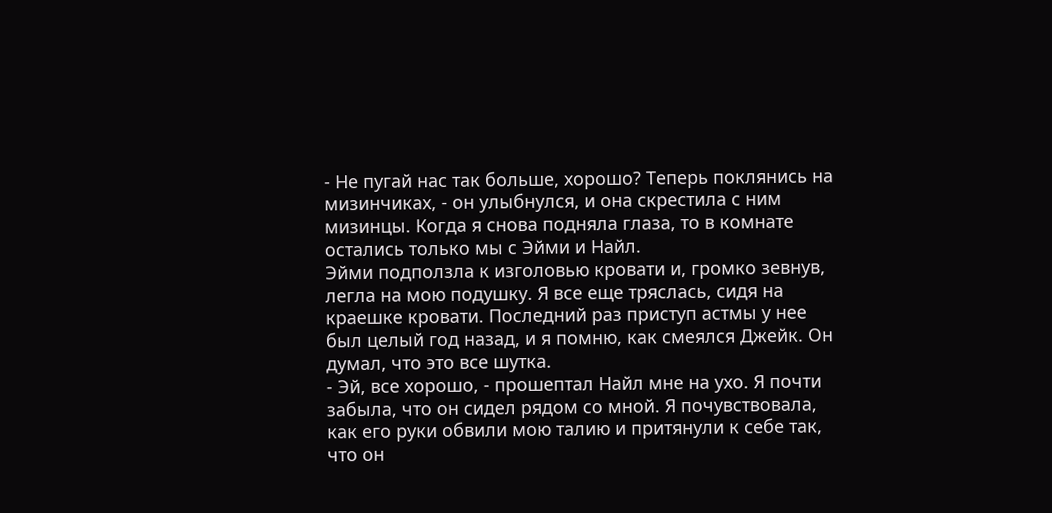- Не пугай нас так больше, хорошо? Теперь поклянись на мизинчиках, - он улыбнулся, и она скрестила с ним мизинцы. Когда я снова подняла глаза, то в комнате остались только мы с Эйми и Найл.
Эйми подползла к изголовью кровати и, громко зевнув, легла на мою подушку. Я все еще тряслась, сидя на краешке кровати. Последний раз приступ астмы у нее был целый год назад, и я помню, как смеялся Джейк. Он думал, что это все шутка.
- Эй, все хорошо, - прошептал Найл мне на ухо. Я почти забыла, что он сидел рядом со мной. Я почувствовала, как его руки обвили мою талию и притянули к себе так, что он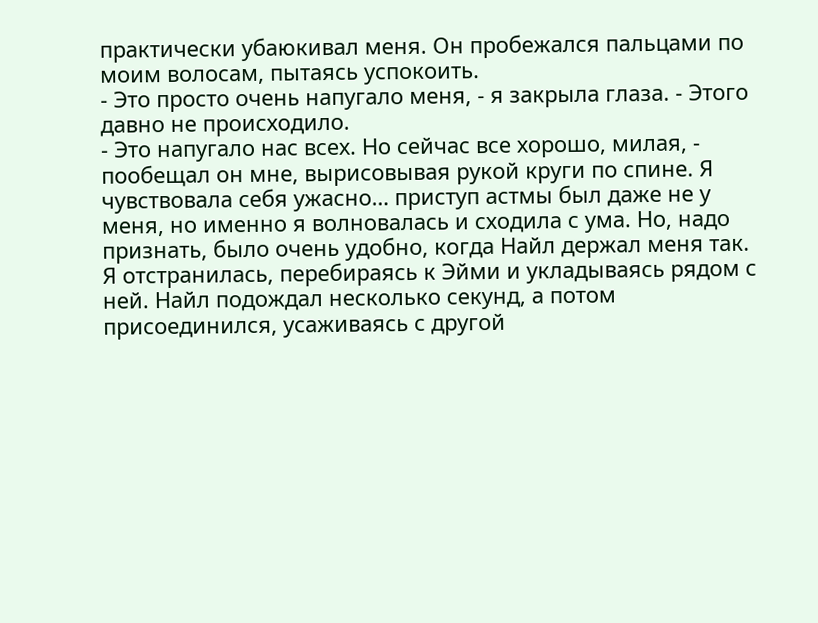практически убаюкивал меня. Он пробежался пальцами по моим волосам, пытаясь успокоить.
- Это просто очень напугало меня, - я закрыла глаза. - Этого давно не происходило.
- Это напугало нас всех. Но сейчас все хорошо, милая, - пообещал он мне, вырисовывая рукой круги по спине. Я чувствовала себя ужасно… приступ астмы был даже не у меня, но именно я волновалась и сходила с ума. Но, надо признать, было очень удобно, когда Найл держал меня так.
Я отстранилась, перебираясь к Эйми и укладываясь рядом с ней. Найл подождал несколько секунд, а потом присоединился, усаживаясь с другой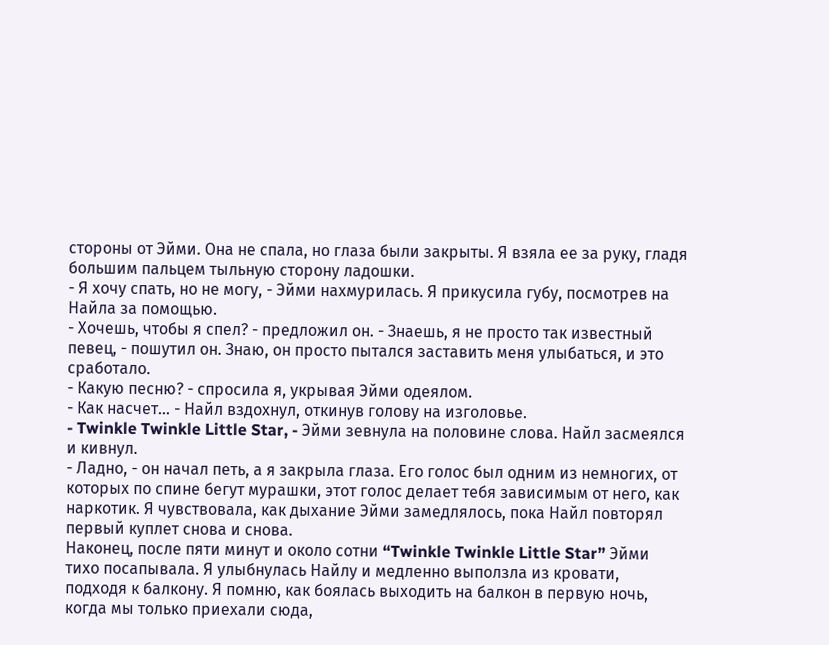стороны от Эйми. Она не спала, но глаза были закрыты. Я взяла ее за руку, гладя большим пальцем тыльную сторону ладошки.
- Я хочу спать, но не могу, - Эйми нахмурилась. Я прикусила губу, посмотрев на Найла за помощью.
- Хочешь, чтобы я спел? - предложил он. - Знаешь, я не просто так известный певец, - пошутил он. Знаю, он просто пытался заставить меня улыбаться, и это сработало.
- Какую песню? - спросила я, укрывая Эйми одеялом.
- Как насчет… - Найл вздохнул, откинув голову на изголовье.
- Twinkle Twinkle Little Star, - Эйми зевнула на половине слова. Найл засмеялся и кивнул.
- Ладно, - он начал петь, а я закрыла глаза. Его голос был одним из немногих, от которых по спине бегут мурашки, этот голос делает тебя зависимым от него, как наркотик. Я чувствовала, как дыхание Эйми замедлялось, пока Найл повторял первый куплет снова и снова.
Наконец, после пяти минут и около сотни “Twinkle Twinkle Little Star” Эйми тихо посапывала. Я улыбнулась Найлу и медленно выползла из кровати, подходя к балкону. Я помню, как боялась выходить на балкон в первую ночь, когда мы только приехали сюда,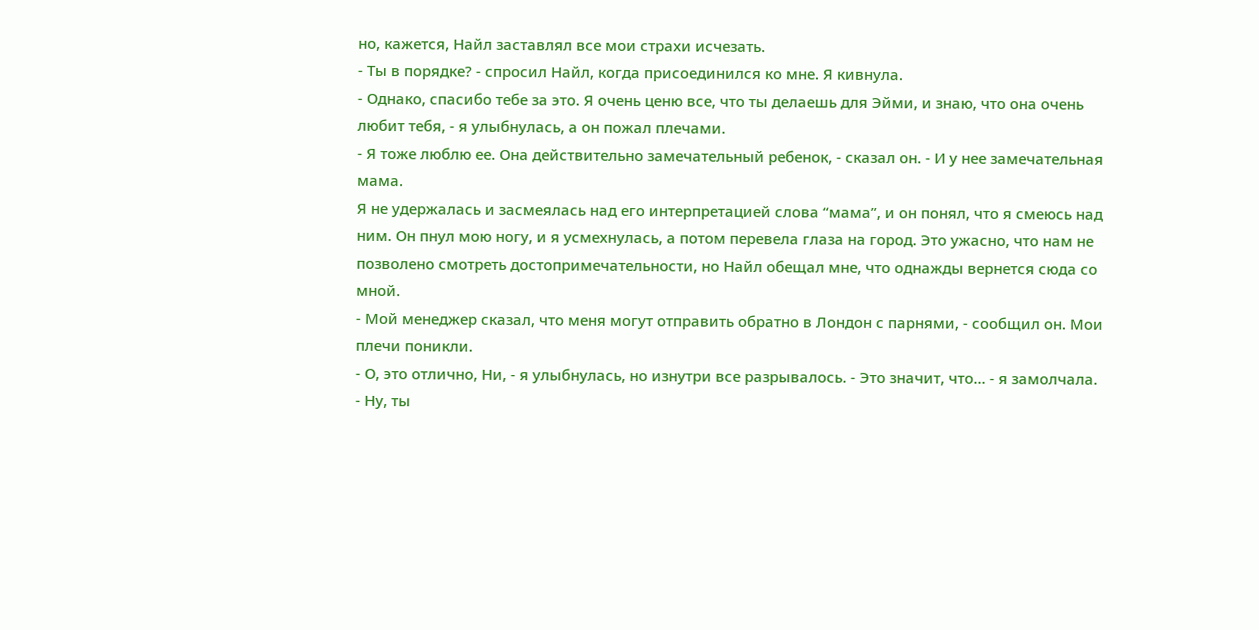но, кажется, Найл заставлял все мои страхи исчезать.
- Ты в порядке? - спросил Найл, когда присоединился ко мне. Я кивнула.
- Однако, спасибо тебе за это. Я очень ценю все, что ты делаешь для Эйми, и знаю, что она очень любит тебя, - я улыбнулась, а он пожал плечами.
- Я тоже люблю ее. Она действительно замечательный ребенок, - сказал он. - И у нее замечательная мама.
Я не удержалась и засмеялась над его интерпретацией слова “мама”, и он понял, что я смеюсь над ним. Он пнул мою ногу, и я усмехнулась, а потом перевела глаза на город. Это ужасно, что нам не позволено смотреть достопримечательности, но Найл обещал мне, что однажды вернется сюда со мной.
- Мой менеджер сказал, что меня могут отправить обратно в Лондон с парнями, - сообщил он. Мои плечи поникли.
- О, это отлично, Ни, - я улыбнулась, но изнутри все разрывалось. - Это значит, что… - я замолчала.
- Ну, ты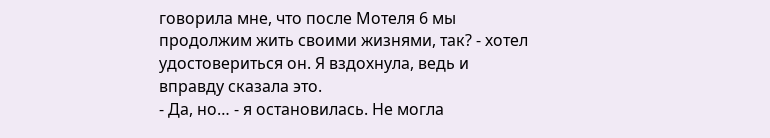говорила мне, что после Мотеля 6 мы продолжим жить своими жизнями, так? - хотел удостовериться он. Я вздохнула, ведь и вправду сказала это.
- Да, но… - я остановилась. Не могла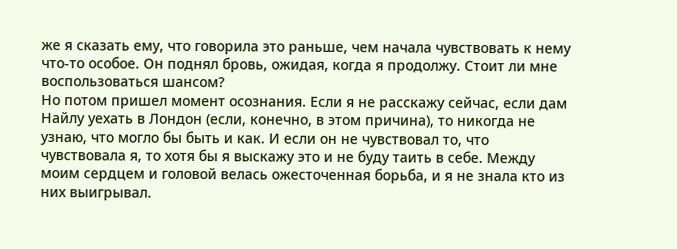же я сказать ему, что говорила это раньше, чем начала чувствовать к нему что-то особое. Он поднял бровь, ожидая, когда я продолжу. Стоит ли мне воспользоваться шансом?
Но потом пришел момент осознания. Если я не расскажу сейчас, если дам Найлу уехать в Лондон (если, конечно, в этом причина), то никогда не узнаю, что могло бы быть и как. И если он не чувствовал то, что чувствовала я, то хотя бы я выскажу это и не буду таить в себе. Между моим сердцем и головой велась ожесточенная борьба, и я не знала кто из них выигрывал.